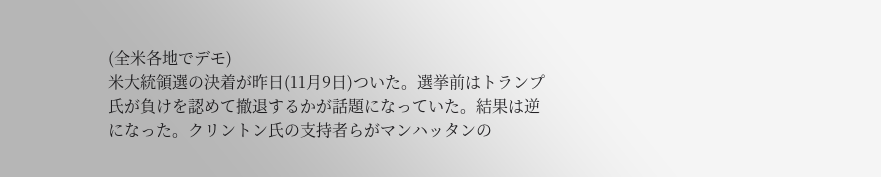(全米各地でデモ)
米大統領選の決着が昨日(11月9日)ついた。選挙前はトランプ氏が負けを認めて撤退するかが話題になっていた。結果は逆になった。クリントン氏の支持者らがマンハッタンの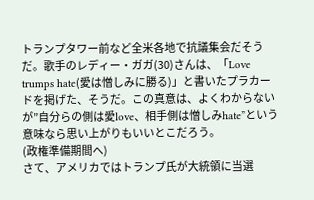トランプタワー前など全米各地で抗議集会だそうだ。歌手のレディー・ガガ(30)さんは、「Love trumps hate(愛は憎しみに勝る)」と書いたプラカードを掲げた、そうだ。この真意は、よくわからないが”自分らの側は愛love、相手側は憎しみhate”という意味なら思い上がりもいいとこだろう。
(政権準備期間へ)
さて、アメリカではトランプ氏が大統領に当選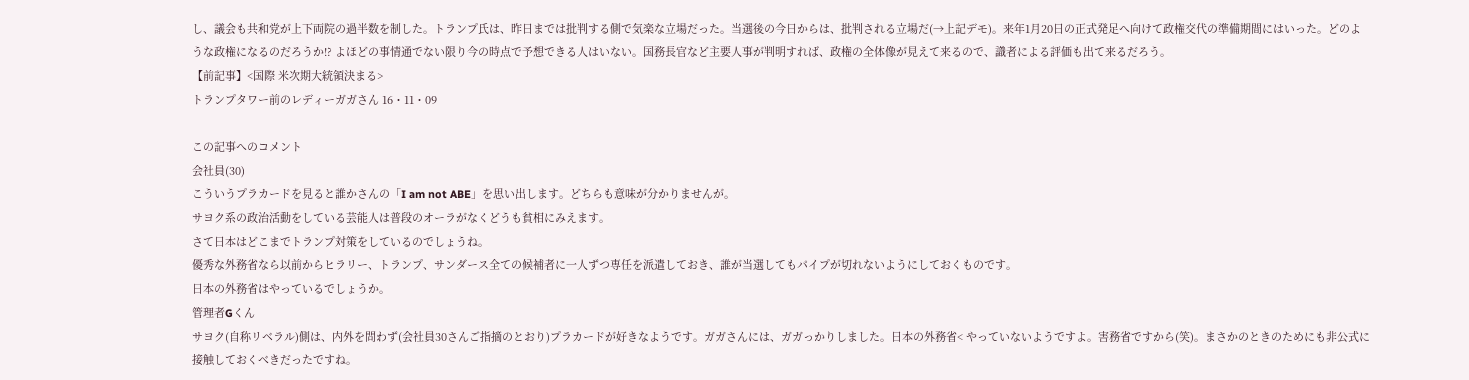し、議会も共和党が上下両院の過半数を制した。トランプ氏は、昨日までは批判する側で気楽な立場だった。当選後の今日からは、批判される立場だ(→上記デモ)。来年1月20日の正式発足へ向けて政権交代の準備期間にはいった。どのような政権になるのだろうか!? よほどの事情通でない限り今の時点で予想できる人はいない。国務長官など主要人事が判明すれば、政権の全体像が見えて来るので、識者による評価も出て来るだろう。
【前記事】<国際 米次期大統領決まる>
トランプタワー前のレディーガガさん 16・11・09

この記事へのコメント
会社員(30)
こういうプラカードを見ると誰かさんの「I am not ABE」を思い出します。どちらも意味が分かりませんが。
サヨク系の政治活動をしている芸能人は普段のオーラがなくどうも貧相にみえます。
さて日本はどこまでトランプ対策をしているのでしょうね。
優秀な外務省なら以前からヒラリー、トランプ、サンダース全ての候補者に一人ずつ専任を派遣しておき、誰が当選してもパイプが切れないようにしておくものです。
日本の外務省はやっているでしょうか。
管理者Gくん
サヨク(自称リベラル)側は、内外を問わず(会社員30さんご指摘のとおり)プラカードが好きなようです。ガガさんには、ガガっかりしました。日本の外務省< やっていないようですよ。害務省ですから(笑)。まさかのときのためにも非公式に接触しておくべきだったですね。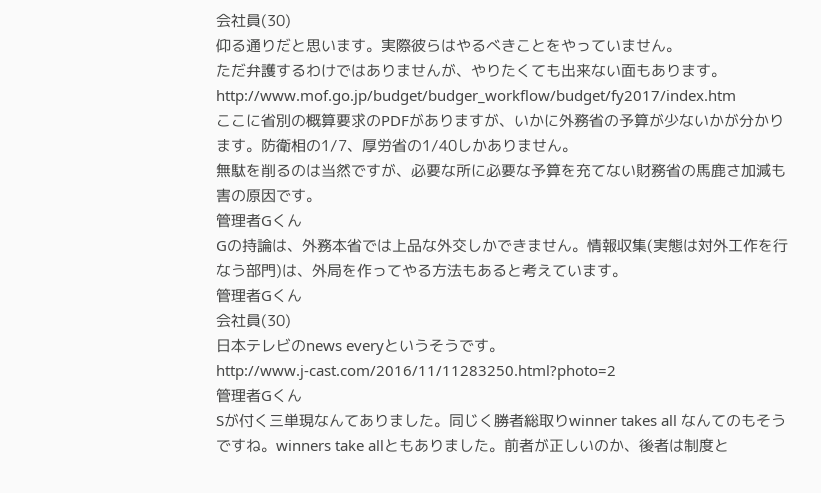会社員(30)
仰る通りだと思います。実際彼らはやるべきことをやっていません。
ただ弁護するわけではありませんが、やりたくても出来ない面もあります。
http://www.mof.go.jp/budget/budger_workflow/budget/fy2017/index.htm
ここに省別の概算要求のPDFがありますが、いかに外務省の予算が少ないかが分かります。防衛相の1/7、厚労省の1/40しかありません。
無駄を削るのは当然ですが、必要な所に必要な予算を充てない財務省の馬鹿さ加減も害の原因です。
管理者Gくん
Gの持論は、外務本省では上品な外交しかできません。情報収集(実態は対外工作を行なう部門)は、外局を作ってやる方法もあると考えています。
管理者Gくん
会社員(30)
日本テレビのnews everyというそうです。
http://www.j-cast.com/2016/11/11283250.html?photo=2
管理者Gくん
Sが付く三単現なんてありました。同じく勝者総取りwinner takes all なんてのもそうですね。winners take allともありました。前者が正しいのか、後者は制度と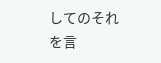してのそれを言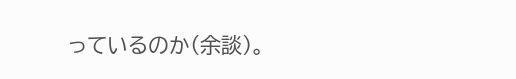っているのか(余談)。